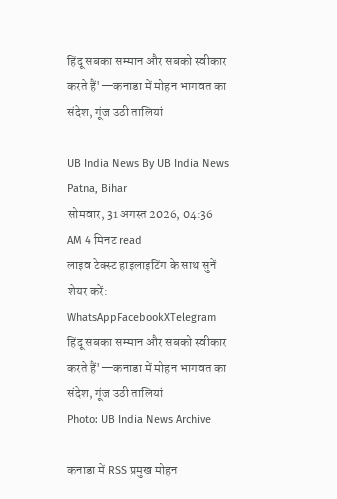हिंदू सबका सम्मान और सबको स्वीकार करते हैं'—कनाडा में मोहन भागवत का संदेश, गूंज उठी तालियां

UB India News By UB India News Patna, Bihar
सोमवार, 31 अगस्त 2026, 04:36 AM 4 मिनट read
लाइव टेक्स्ट हाइलाइटिंग के साथ सुनें
शेयर करें:
WhatsAppFacebookXTelegram
हिंदू सबका सम्मान और सबको स्वीकार करते हैं'—कनाडा में मोहन भागवत का संदेश, गूंज उठी तालियां
Photo: UB India News Archive

कनाडा में RSS प्रमुख मोहन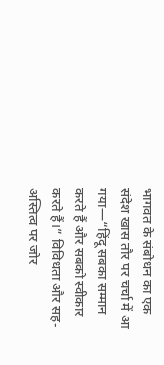भागवत के संबोधन का एक संदेश खास तौर पर चर्चा में आ गया—“हिंदू सबका सम्मान करते हैं और सबको स्वीकार करते हैं।” विविधता और सह-अस्तित्व पर जोर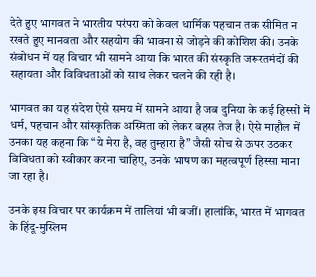देते हुए भागवत ने भारतीय परंपरा को केवल धार्मिक पहचान तक सीमित न रखते हुए मानवता और सहयोग की भावना से जोड़ने की कोशिश की। उनके संबोधन में यह विचार भी सामने आया कि भारत की संस्कृति जरूरतमंदों की सहायता और विविधताओं को साथ लेकर चलने की रही है।

भागवत का यह संदेश ऐसे समय में सामने आया है जब दुनिया के कई हिस्सों में धर्म, पहचान और सांस्कृतिक अस्मिता को लेकर बहस तेज है। ऐसे माहौल में उनका यह कहना कि “ये मेरा है, वह तुम्हारा है” जैसी सोच से ऊपर उठकर विविधता को स्वीकार करना चाहिए, उनके भाषण का महत्वपूर्ण हिस्सा माना जा रहा है।

उनके इस विचार पर कार्यक्रम में तालियां भी बजीं। हालांकि, भारत में भागवत के हिंदू-मुस्लिम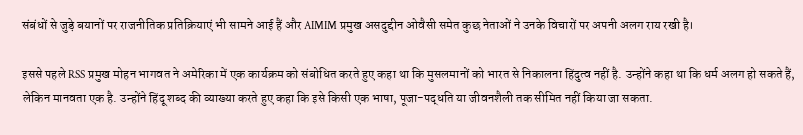संबंधों से जुड़े बयानों पर राजनीतिक प्रतिक्रियाएं भी सामने आई हैं और AIMIM प्रमुख असदुद्दीन ओवैसी समेत कुछ नेताओं ने उनके विचारों पर अपनी अलग राय रखी है।

इससे पहले RSS प्रमुख मोहन भागवत ने अमेरिका में एक कार्यक्रम को संबोधित करते हुए कहा था कि मुसलमानों को भारत से निकालना हिंदुत्‍व नहीं है. उन्‍होंने कहा था कि धर्म अलग हो सकते हैं, लेकिन मानवता एक है. उन्होंने हिंदू शब्द की व्याख्या करते हुए कहा कि इसे किसी एक भाषा, पूजा-पद्धति या जीवनशैली तक सीमित नहीं किया जा सकता.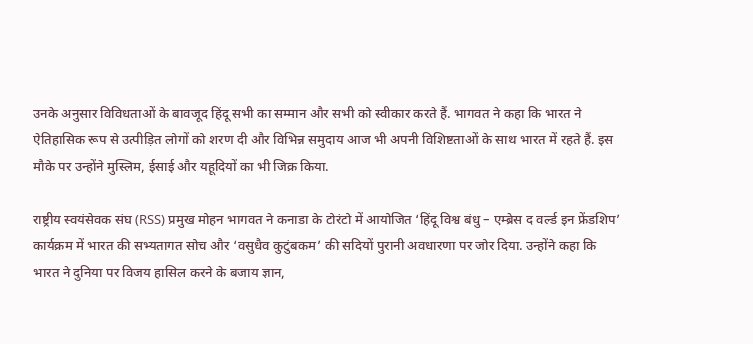उनके अनुसार विविधताओं के बावजूद हिंदू सभी का सम्मान और सभी को स्वीकार करते हैं. भागवत ने कहा कि भारत ने ऐतिहासिक रूप से उत्पीड़ित लोगों को शरण दी और विभिन्न समुदाय आज भी अपनी विशिष्टताओं के साथ भारत में रहते हैं. इस मौके पर उन्‍होंने मुस्लिम, ईसाई और यहूदियों का भी जिक्र किया.

राष्ट्रीय स्वयंसेवक संघ (RSS) प्रमुख मोहन भागवत ने कनाडा के टोरंटो में आयोजित ‘हिंदू विश्व बंधु – एम्ब्रेस द वर्ल्ड इन फ्रेंडशिप’ कार्यक्रम में भारत की सभ्यतागत सोच और ‘वसुधैव कुटुंबकम’ की सदियों पुरानी अवधारणा पर जोर दिया. उन्होंने कहा कि भारत ने दुनिया पर विजय हासिल करने के बजाय ज्ञान,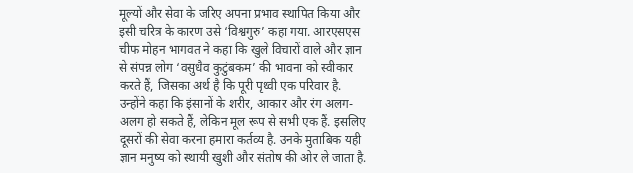मूल्यों और सेवा के जरिए अपना प्रभाव स्थापित किया और इसी चरित्र के कारण उसे ‘विश्वगुरु’ कहा गया. आरएसएस चीफ मोहन भागवत ने कहा कि खुले विचारों वाले और ज्ञान से संपन्न लोग ‘वसुधैव कुटुंबकम’ की भावना को स्वीकार करते हैं, जिसका अर्थ है कि पूरी पृथ्वी एक परिवार है. उन्होंने कहा कि इंसानों के शरीर, आकार और रंग अलग-अलग हो सकते हैं, लेकिन मूल रूप से सभी एक हैं. इसलिए दूसरों की सेवा करना हमारा कर्तव्य है. उनके मुताबिक यही ज्ञान मनुष्य को स्थायी खुशी और संतोष की ओर ले जाता है.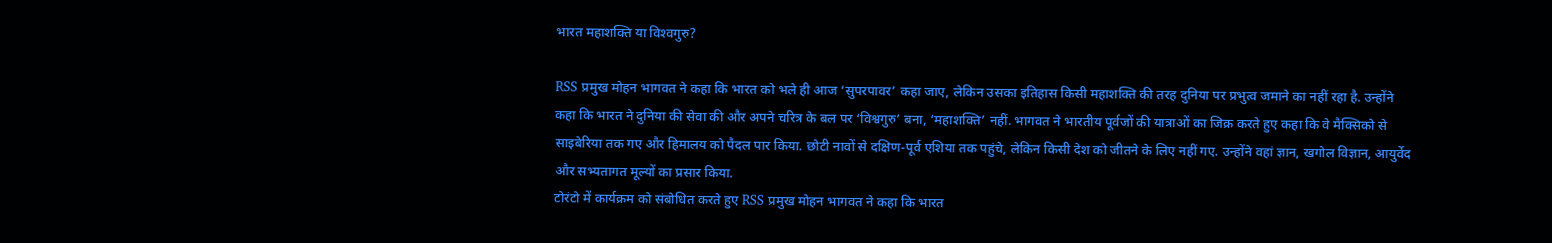भारत महाशक्ति या विश्‍वगुरु?

RSS प्रमुख मोहन भागवत ने कहा कि भारत को भले ही आज ‘सुपरपावर’ कहा जाए, लेकिन उसका इतिहास किसी महाशक्ति की तरह दुनिया पर प्रभुत्व जमाने का नहीं रहा है. उन्होंने कहा कि भारत ने दुनिया की सेवा की और अपने चरित्र के बल पर ‘विश्वगुरु’ बना, ‘महाशक्ति’ नहीं. भागवत ने भारतीय पूर्वजों की यात्राओं का जिक्र करते हुए कहा कि वे मैक्सिको से साइबेरिया तक गए और हिमालय को पैदल पार किया. छोटी नावों से दक्षिण-पूर्व एशिया तक पहुंचे, लेकिन किसी देश को जीतने के लिए नहीं गए. उन्होंने वहां ज्ञान, खगोल विज्ञान, आयुर्वेद और सभ्यतागत मूल्यों का प्रसार किया.
टोरंटो में कार्यक्रम को संबोधित करते हुए RSS प्रमुख मोहन भागवत ने कहा कि भारत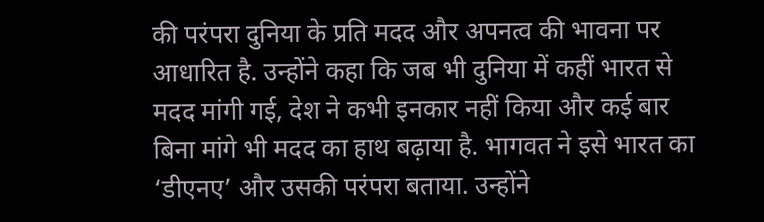की परंपरा दुनिया के प्रति मदद और अपनत्व की भावना पर आधारित है. उन्होंने कहा कि जब भी दुनिया में कहीं भारत से मदद मांगी गई, देश ने कभी इनकार नहीं किया और कई बार बिना मांगे भी मदद का हाथ बढ़ाया है. भागवत ने इसे भारत का ‘डीएनए’ और उसकी परंपरा बताया. उन्होंने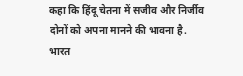कहा कि हिंदू चेतना में सजीव और निर्जीव दोनों को अपना मानने की भावना है. भारत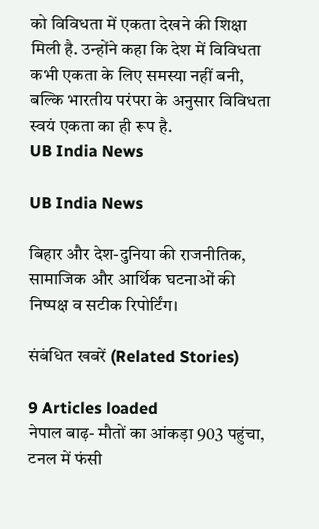को विविधता में एकता देखने की शिक्षा मिली है. उन्होंने कहा कि देश में विविधता कभी एकता के लिए समस्या नहीं बनी, बल्कि भारतीय परंपरा के अनुसार विविधता स्वयं एकता का ही रूप है.
UB India News

UB India News

बिहार और देश-दुनिया की राजनीतिक, सामाजिक और आर्थिक घटनाओं की निष्पक्ष व सटीक रिपोर्टिंग।

संबंधित खबरें (Related Stories)

9 Articles loaded
नेपाल बाढ़- मौतों का आंकड़ा 903 पहुंचा, टनल में फंसी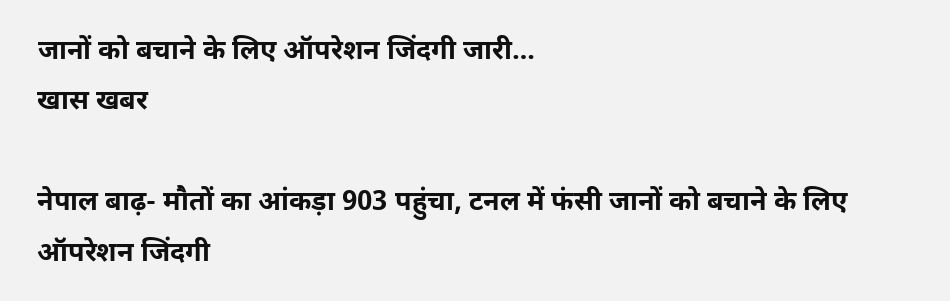जानों को बचाने के लिए ऑपरेशन जिंदगी जारी…
खास खबर

नेपाल बाढ़- मौतों का आंकड़ा 903 पहुंचा, टनल में फंसी जानों को बचाने के लिए ऑपरेशन जिंदगी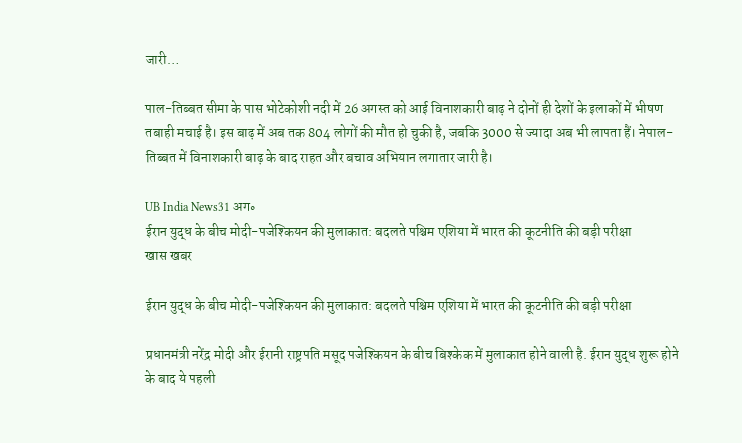जारी…

पाल-तिब्बत सीमा के पास भोटेकोशी नदी में 26 अगस्त को आई विनाशकारी बाढ़ ने दोनों ही देशों के इलाकों में भीषण तबाही मचाई है। इस बाढ़ में अब तक 804 लोगों की मौत हो चुकी है, जबकि 3000 से ज्यादा अब भी लापता हैं। नेपाल-तिब्बत में विनाशकारी बाढ़ के बाद राहत और बचाव अभियान लगातार जारी है।

UB India News31 अग॰
ईरान युद्ध के बीच मोदी-पजेश्कियन की मुलाकात: बदलते पश्चिम एशिया में भारत की कूटनीति की बड़ी परीक्षा
खास खबर

ईरान युद्ध के बीच मोदी-पजेश्कियन की मुलाकात: बदलते पश्चिम एशिया में भारत की कूटनीति की बड़ी परीक्षा

प्रधानमंत्री नरेंद्र मोदी और ईरानी राष्ट्रपति मसूद पजेश्कियन के बीच बिश्केक में मुलाकात होने वाली है. ईरान युद्ध शुरू होने के बाद ये पहली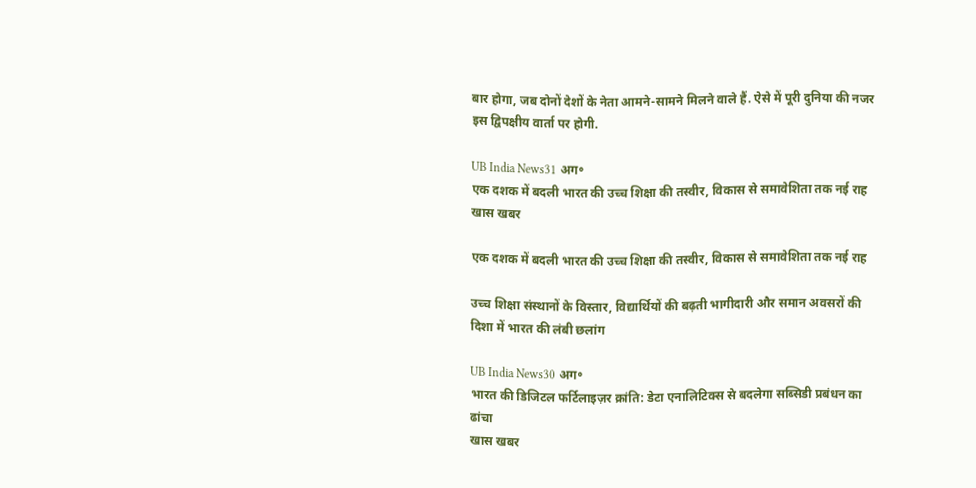बार होगा, जब दोनों देशों के नेता आमने-सामने मिलने वाले हैं. ऐसे में पूरी दुनिया की नजर इस द्विपक्षीय वार्ता पर होगी.

UB India News31 अग॰
एक दशक में बदली भारत की उच्च शिक्षा की तस्वीर, विकास से समावेशिता तक नई राह
खास खबर

एक दशक में बदली भारत की उच्च शिक्षा की तस्वीर, विकास से समावेशिता तक नई राह

उच्च शिक्षा संस्थानों के विस्तार, विद्यार्थियों की बढ़ती भागीदारी और समान अवसरों की दिशा में भारत की लंबी छलांग

UB India News30 अग॰
भारत की डिजिटल फर्टिलाइज़र क्रांति: डेटा एनालिटिक्स से बदलेगा सब्सिडी प्रबंधन का ढांचा
खास खबर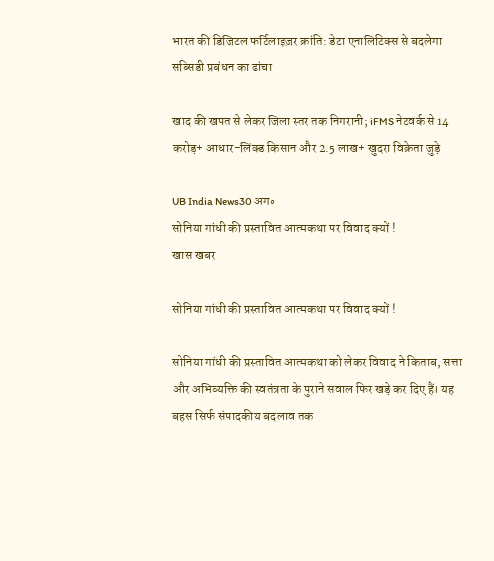भारत की डिजिटल फर्टिलाइज़र क्रांति: डेटा एनालिटिक्स से बदलेगा सब्सिडी प्रबंधन का ढांचा

खाद की खपत से लेकर जिला स्तर तक निगरानी; iFMS नेटवर्क से 14 करोड़+ आधार-लिंक्ड किसान और 2.5 लाख+ खुदरा विक्रेता जुड़े

UB India News30 अग॰
सोनिया गांधी की प्रस्तावित आत्मकथा पर विवाद क्यों !
खास खबर

सोनिया गांधी की प्रस्तावित आत्मकथा पर विवाद क्यों !

सोनिया गांधी की प्रस्तावित आत्मकथा को लेकर विवाद ने किताब, सत्ता और अभिव्यक्ति की स्वतंत्रता के पुराने सवाल फिर खड़े कर दिए हैं। यह बहस सिर्फ संपादकीय बदलाव तक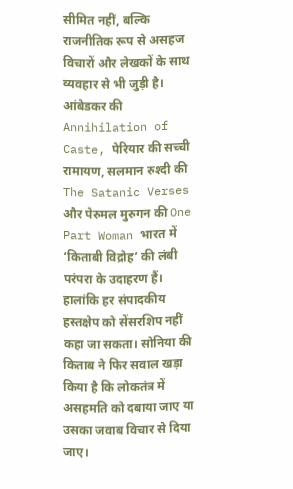सीमित नहीं, बल्कि राजनीतिक रूप से असहज विचारों और लेखकों के साथ व्यवहार से भी जुड़ी है। आंबेडकर की Annihilation of Caste, पेरियार की सच्ची रामायण, सलमान रुश्दी की The Satanic Verses और पेरुमल मुरुगन की One Part Woman भारत में ‘किताबी विद्रोह’ की लंबी परंपरा के उदाहरण हैं। हालांकि हर संपादकीय हस्तक्षेप को सेंसरशिप नहीं कहा जा सकता। सोनिया की किताब ने फिर सवाल खड़ा किया है कि लोकतंत्र में असहमति को दबाया जाए या उसका जवाब विचार से दिया जाए।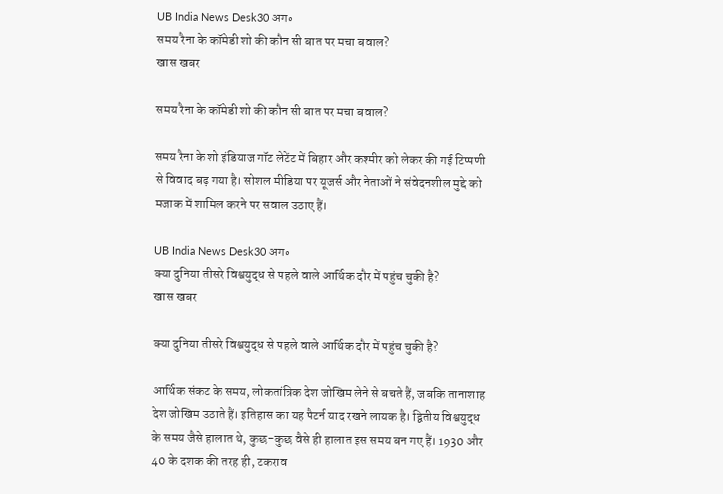UB India News Desk30 अग॰
समय रैना के कॉमेडी शो की कौन सी बात पर मचा बवाल?
खास खबर

समय रैना के कॉमेडी शो की कौन सी बात पर मचा बवाल?

समय रैना के शो इंडियाज गॉट लेटेंट में बिहार और कश्मीर को लेकर की गई टिप्पणी से विवाद बढ़ गया है। सोशल मीडिया पर यूजर्स और नेताओं ने संवेदनशील मुद्दे को मजाक में शामिल करने पर सवाल उठाए हैं।

UB India News Desk30 अग॰
क्या दुनिया तीसरे विश्वयुद्ध से पहले वाले आर्थिक दौर में पहुंच चुकी है?
खास खबर

क्या दुनिया तीसरे विश्वयुद्ध से पहले वाले आर्थिक दौर में पहुंच चुकी है?

आर्थिक संकट के समय, लोकतांत्रिक देश जोखिम लेने से बचते हैं, जबकि तानाशाह देश जोखिम उठाते हैं। इतिहास का यह पैटर्न याद रखने लायक है। द्वितीय विश्वयुद्ध के समय जैसे हालात थे, कुछ-कुछ वैसे ही हालात इस समय बन गए हैं। 1930 और 40 के दशक की तरह ही, टकराव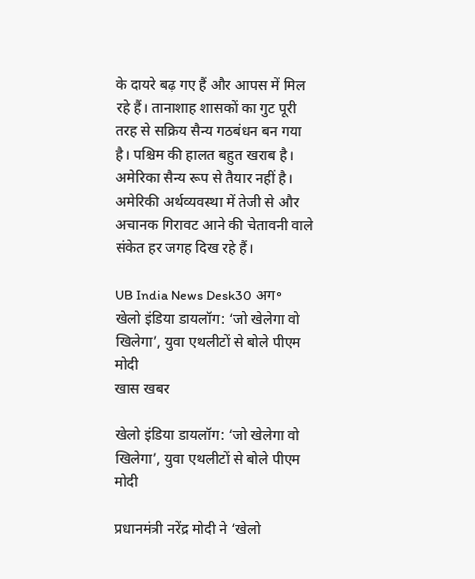के दायरे बढ़ गए हैं और आपस में मिल रहे हैं। तानाशाह शासकों का गुट पूरी तरह से सक्रिय सैन्य गठबंधन बन गया है। पश्चिम की हालत बहुत खराब है। अमेरिका सैन्य रूप से तैयार नहीं है। अमेरिकी अर्थव्यवस्था में तेजी से और अचानक गिरावट आने की चेतावनी वाले संकेत हर जगह दिख रहे हैं।

UB India News Desk30 अग॰
खेलो इंडिया डायलॉग: ‘जो खेलेगा वो खिलेगा’, युवा एथलीटों से बोले पीएम मोदी
खास खबर

खेलो इंडिया डायलॉग: ‘जो खेलेगा वो खिलेगा’, युवा एथलीटों से बोले पीएम मोदी

प्रधानमंत्री नरेंद्र मोदी ने ‘खेलो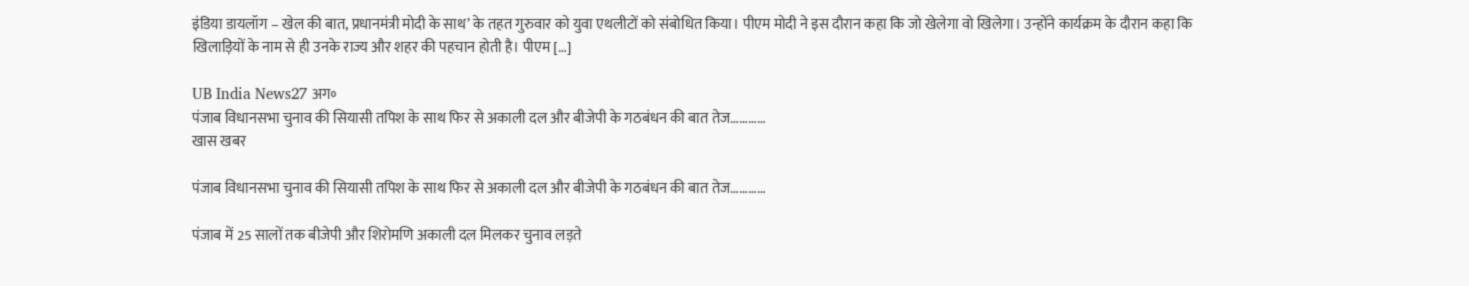इंडिया डायलॉग – खेल की बात, प्रधानमंत्री मोदी के साथ’ के तहत गुरुवार को युवा एथलीटों को संबोधित किया। पीएम मोदी ने इस दौरान कहा कि जो खेलेगा वो खिलेगा। उन्होंने कार्यक्रम के दौरान कहा कि खिलाड़ियों के नाम से ही उनके राज्य और शहर की पहचान होती है। पीएम […]

UB India News27 अग॰
पंजाब विधानसभा चुनाव की सियासी तपिश के साथ फिर से अकाली दल और बीजेपी के गठबंधन की बात तेज…………
खास खबर

पंजाब विधानसभा चुनाव की सियासी तपिश के साथ फिर से अकाली दल और बीजेपी के गठबंधन की बात तेज…………

पंजाब में 25 सालों तक बीजेपी और शिरोमणि अकाली दल मिलकर चुनाव लड़ते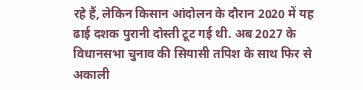रहे हैं, लेकिन किसान आंदोलन के दौरान 2020 में यह ढाई दशक पुरानी दोस्ती टूट गई थी. अब 2027 के विधानसभा चुनाव की सियासी तपिश के साथ फिर से अकाली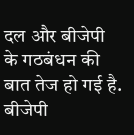दल और बीजेपी के गठबंधन की बात तेज हो गई है. बीजेपी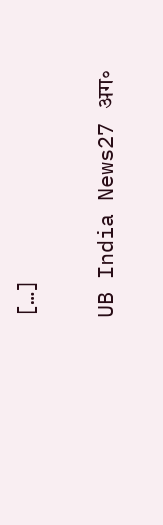[…]

UB India News27 अग॰